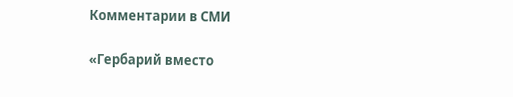Комментарии в СМИ

«Гербарий вместо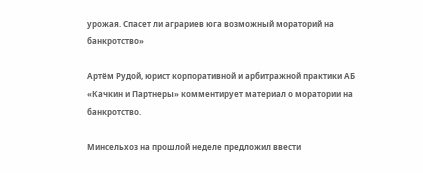урожая. Спасет ли аграриев юга возможный мораторий на банкротство»

Артём Рудой, юрист корпоративной и арбитражной практики АБ «Качкин и Партнеры» комментирует материал о моратории на банкротство.

Минсельхоз на прошлой неделе предложил ввести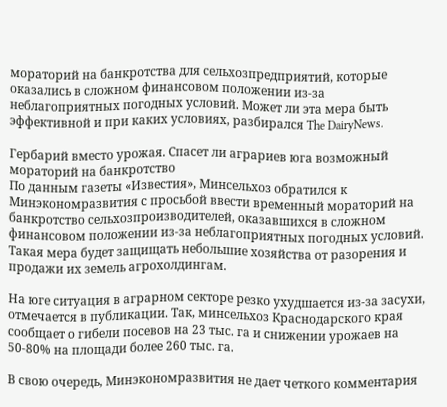мораторий на банкротства для сельхозпредприятий, которые оказались в сложном финансовом положении из-за неблагоприятных погодных условий. Может ли эта мера быть эффективной и при каких условиях, разбирался The DairyNews.

Гербарий вместо урожая. Спасет ли аграриев юга возможный мораторий на банкротство
По данным газеты «Известия», Минсельхоз обратился к Минэкономразвития с просьбой ввести временный мораторий на банкротство сельхозпроизводителей, оказавшихся в сложном финансовом положении из-за неблагоприятных погодных условий. Такая мера будет защищать небольшие хозяйства от разорения и продажи их земель агрохолдингам.

На юге ситуация в аграрном секторе резко ухудшается из-за засухи, отмечается в публикации. Так, минсельхоз Краснодарского края сообщает о гибели посевов на 23 тыс. га и снижении урожаев на 50-80% на площади более 260 тыс. га.

В свою очередь, Минэкономразвития не дает четкого комментария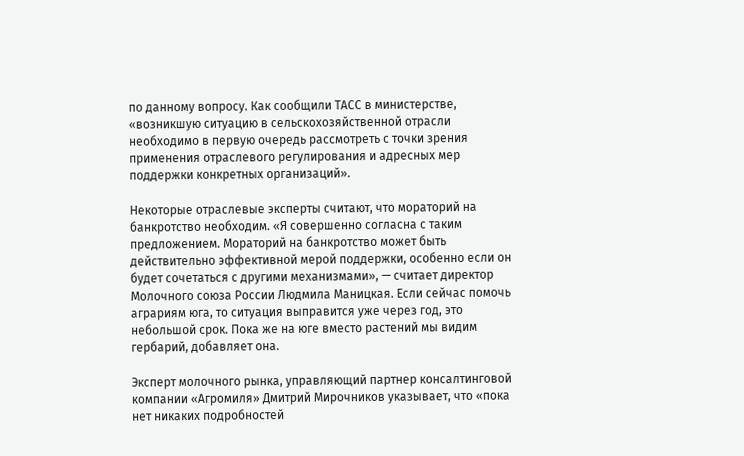по данному вопросу. Как сообщили ТАСС в министерстве, «возникшую ситуацию в сельскохозяйственной отрасли необходимо в первую очередь рассмотреть с точки зрения применения отраслевого регулирования и адресных мер поддержки конкретных организаций».

Некоторые отраслевые эксперты считают, что мораторий на банкротство необходим. «Я совершенно согласна с таким предложением. Мораторий на банкротство может быть действительно эффективной мерой поддержки, особенно если он будет сочетаться с другими механизмами», — считает директор Молочного союза России Людмила Маницкая. Если сейчас помочь аграриям юга, то ситуация выправится уже через год, это небольшой срок. Пока же на юге вместо растений мы видим гербарий, добавляет она.

Эксперт молочного рынка, управляющий партнер консалтинговой компании «Агромиля» Дмитрий Мирочников указывает, что «пока нет никаких подробностей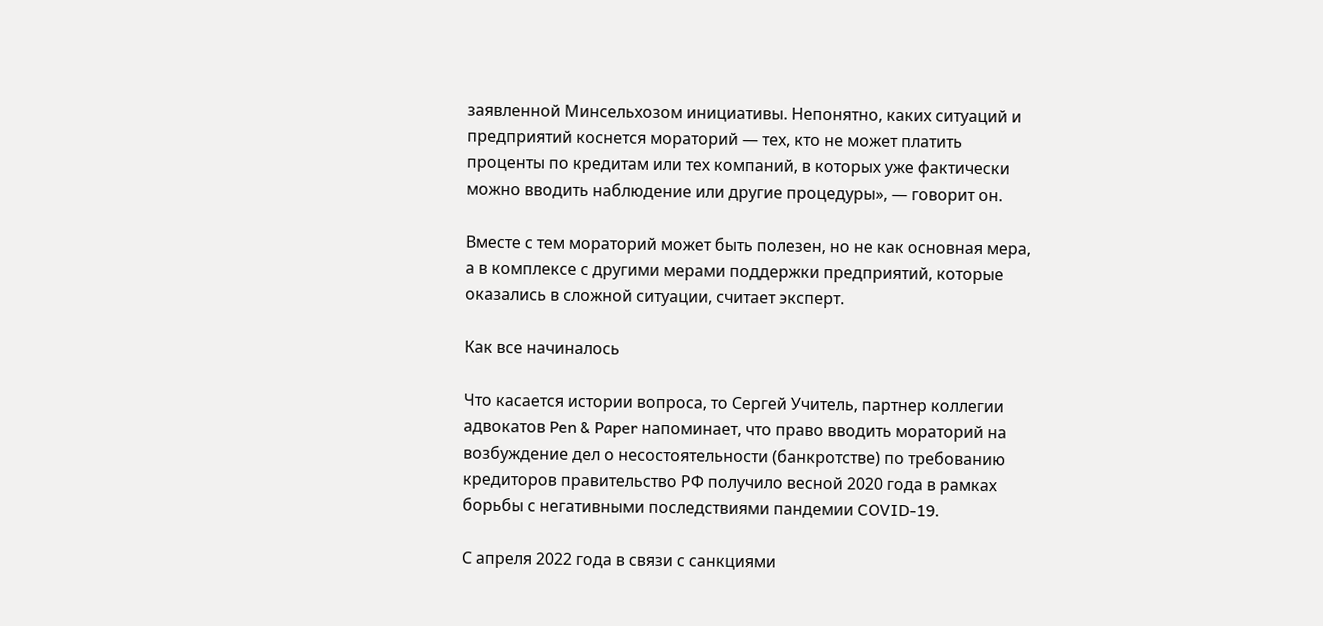заявленной Минсельхозом инициативы. Непонятно, каких ситуаций и предприятий коснется мораторий — тех, кто не может платить проценты по кредитам или тех компаний, в которых уже фактически можно вводить наблюдение или другие процедуры», — говорит он.

Вместе с тем мораторий может быть полезен, но не как основная мера, а в комплексе с другими мерами поддержки предприятий, которые оказались в сложной ситуации, считает эксперт.

Как все начиналось

Что касается истории вопроса, то Сергей Учитель, партнер коллегии адвокатов Pen & Paper напоминает, что право вводить мораторий на возбуждение дел о несостоятельности (банкротстве) по требованию кредиторов правительство РФ получило весной 2020 года в рамках борьбы с негативными последствиями пандемии COVID-19.

С апреля 2022 года в связи с санкциями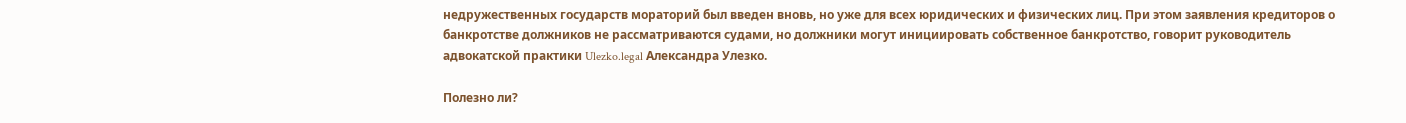недружественных государств мораторий был введен вновь, но уже для всех юридических и физических лиц. При этом заявления кредиторов о банкротстве должников не рассматриваются судами, но должники могут инициировать собственное банкротство, говорит руководитель адвокатской практики Ulezko.legal Александра Улезко.

Полезно ли?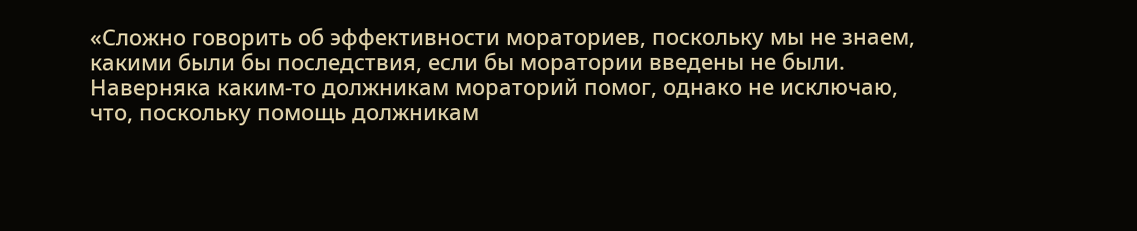«Сложно говорить об эффективности мораториев, поскольку мы не знаем, какими были бы последствия, если бы моратории введены не были. Наверняка каким-то должникам мораторий помог, однако не исключаю, что, поскольку помощь должникам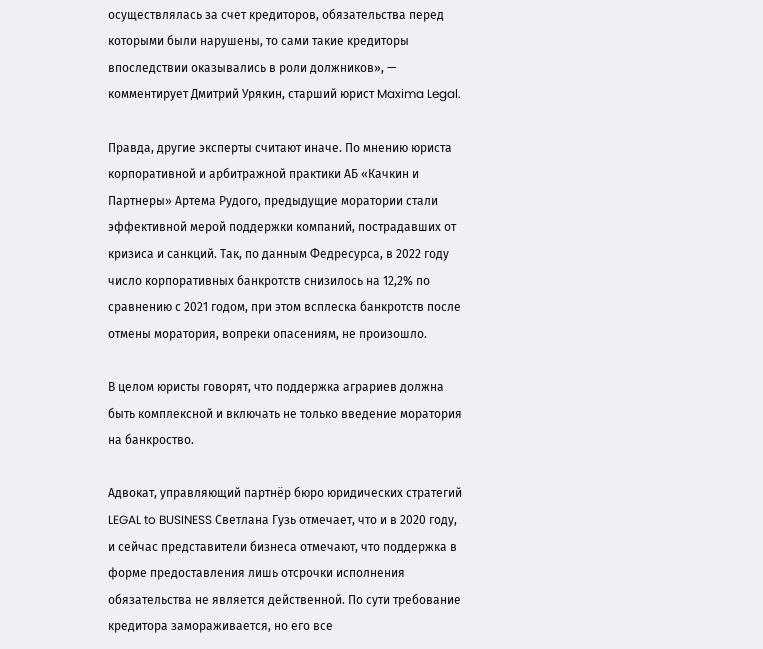осуществлялась за счет кредиторов, обязательства перед которыми были нарушены, то сами такие кредиторы впоследствии оказывались в роли должников», — комментирует Дмитрий Урякин, старший юрист Maxima Legal.

Правда, другие эксперты считают иначе. По мнению юриста корпоративной и арбитражной практики АБ «Качкин и Партнеры» Артема Рудого, предыдущие моратории стали эффективной мерой поддержки компаний, пострадавших от кризиса и санкций. Так, по данным Федресурса, в 2022 году число корпоративных банкротств снизилось на 12,2% по сравнению с 2021 годом, при этом всплеска банкротств после отмены моратория, вопреки опасениям, не произошло.

В целом юристы говорят, что поддержка аграриев должна быть комплексной и включать не только введение моратория на банкроство.

Адвокат, управляющий партнёр бюро юридических стратегий LEGAL to BUSINESS Светлана Гузь отмечает, что и в 2020 году, и сейчас представители бизнеса отмечают, что поддержка в форме предоставления лишь отсрочки исполнения обязательства не является действенной. По сути требование кредитора замораживается, но его все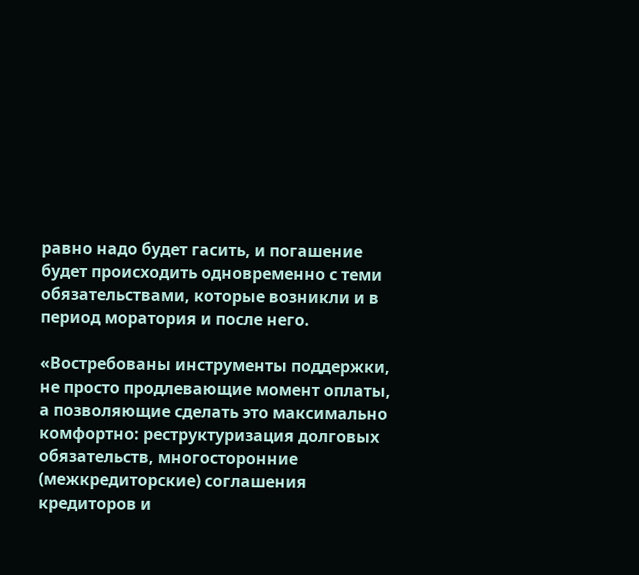равно надо будет гасить, и погашение будет происходить одновременно с теми обязательствами, которые возникли и в период моратория и после него.

«Востребованы инструменты поддержки, не просто продлевающие момент оплаты, а позволяющие сделать это максимально комфортно: реструктуризация долговых обязательств, многосторонние (межкредиторские) соглашения кредиторов и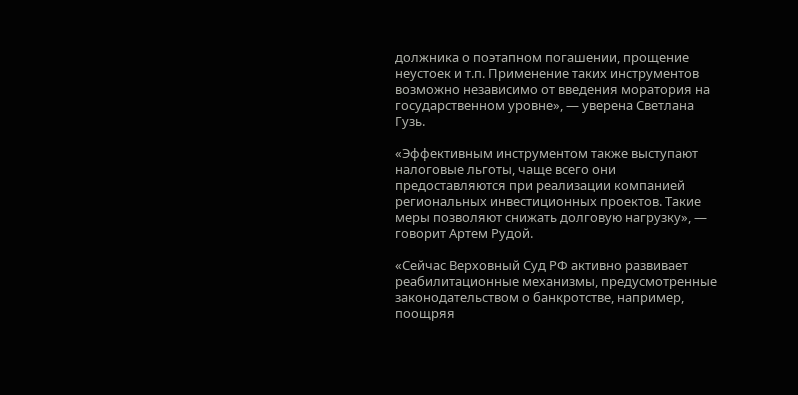должника о поэтапном погашении, прощение неустоек и т.п. Применение таких инструментов возможно независимо от введения моратория на государственном уровне», — уверена Светлана Гузь.

«Эффективным инструментом также выступают налоговые льготы, чаще всего они предоставляются при реализации компанией региональных инвестиционных проектов. Такие меры позволяют снижать долговую нагрузку», — говорит Артем Рудой.

«Сейчас Верховный Суд РФ активно развивает реабилитационные механизмы, предусмотренные законодательством о банкротстве, например, поощряя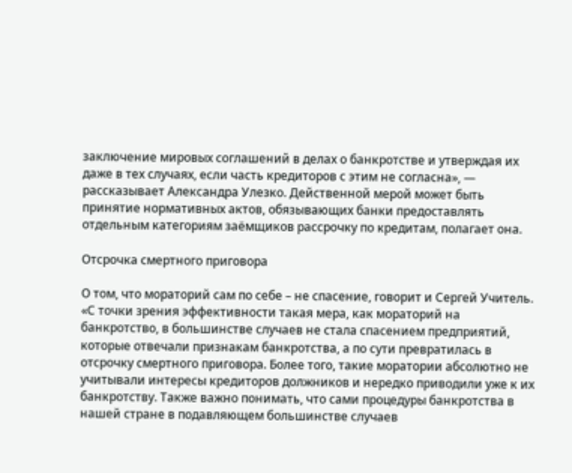заключение мировых соглашений в делах о банкротстве и утверждая их даже в тех случаях, если часть кредиторов с этим не согласна», — рассказывает Александра Улезко. Действенной мерой может быть принятие нормативных актов, обязывающих банки предоставлять отдельным категориям заёмщиков рассрочку по кредитам, полагает она.

Отсрочка смертного приговора

О том, что мораторий сам по себе – не спасение, говорит и Сергей Учитель. «С точки зрения эффективности такая мера, как мораторий на банкротство, в большинстве случаев не стала спасением предприятий, которые отвечали признакам банкротства, а по сути превратилась в отсрочку смертного приговора. Более того, такие моратории абсолютно не учитывали интересы кредиторов должников и нередко приводили уже к их банкротству. Также важно понимать, что сами процедуры банкротства в нашей стране в подавляющем большинстве случаев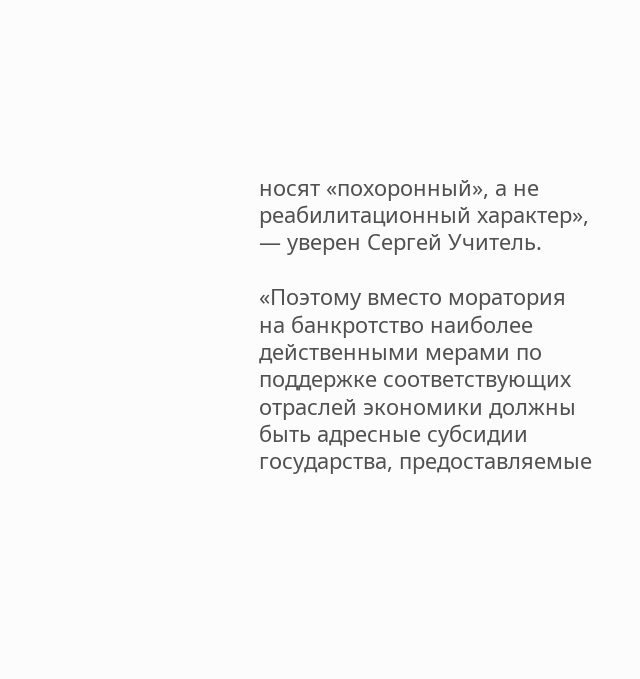носят «похоронный», а не реабилитационный характер», — уверен Сергей Учитель.

«Поэтому вместо моратория на банкротство наиболее действенными мерами по поддержке соответствующих отраслей экономики должны быть адресные субсидии государства, предоставляемые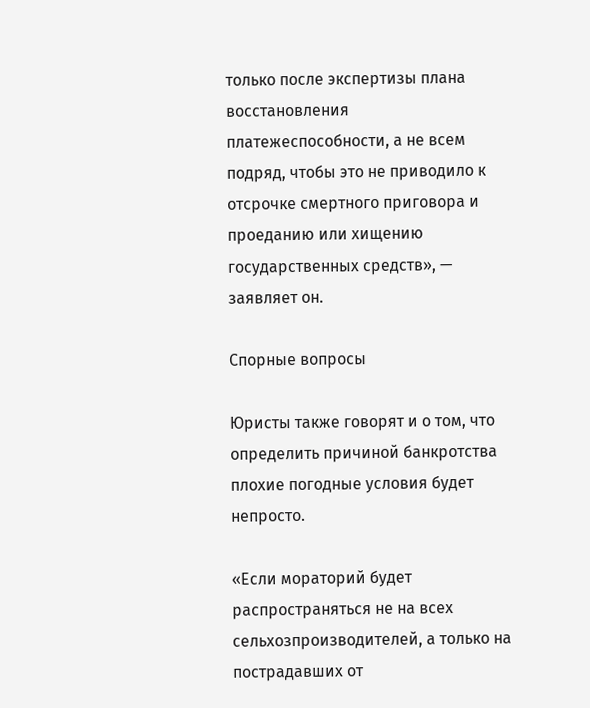только после экспертизы плана восстановления платежеспособности, а не всем подряд, чтобы это не приводило к отсрочке смертного приговора и проеданию или хищению государственных средств», — заявляет он.

Спорные вопросы

Юристы также говорят и о том, что определить причиной банкротства плохие погодные условия будет непросто.

«Если мораторий будет распространяться не на всех сельхозпроизводителей, а только на пострадавших от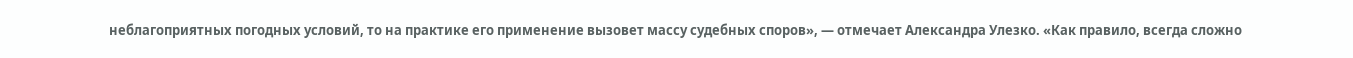неблагоприятных погодных условий, то на практике его применение вызовет массу судебных споров», — отмечает Александра Улезко. «Как правило, всегда сложно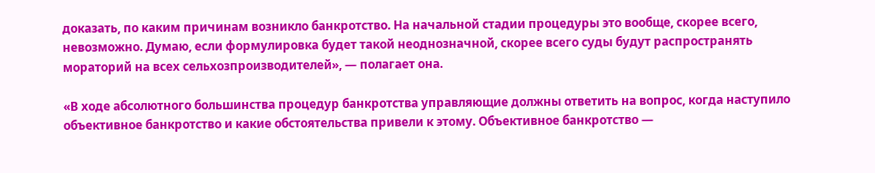доказать, по каким причинам возникло банкротство. На начальной стадии процедуры это вообще, скорее всего, невозможно. Думаю, если формулировка будет такой неоднозначной, скорее всего суды будут распространять мораторий на всех сельхозпроизводителей», — полагает она.

«В ходе абсолютного большинства процедур банкротства управляющие должны ответить на вопрос, когда наступило объективное банкротство и какие обстоятельства привели к этому. Объективное банкротство —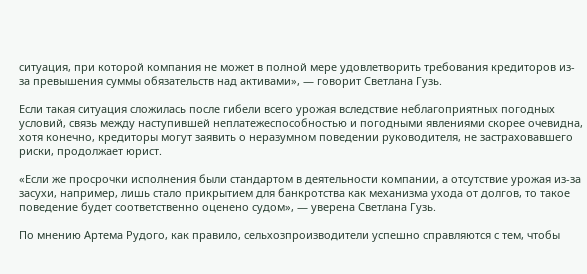ситуация, при которой компания не может в полной мере удовлетворить требования кредиторов из-за превышения суммы обязательств над активами», — говорит Светлана Гузь.

Если такая ситуация сложилась после гибели всего урожая вследствие неблагоприятных погодных условий, связь между наступившей неплатежеспособностью и погодными явлениями скорее очевидна, хотя конечно, кредиторы могут заявить о неразумном поведении руководителя, не застраховавшего риски, продолжает юрист.

«Если же просрочки исполнения были стандартом в деятельности компании, а отсутствие урожая из-за засухи, например, лишь стало прикрытием для банкротства как механизма ухода от долгов, то такое поведение будет соответственно оценено судом», — уверена Светлана Гузь.

По мнению Артема Рудого, как правило, сельхозпроизводители успешно справляются с тем, чтобы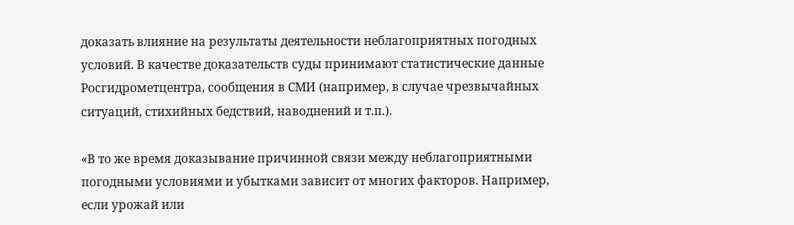доказать влияние на результаты деятельности неблагоприятных погодных условий. В качестве доказательств суды принимают статистические данные Росгидрометцентра, сообщения в СМИ (например, в случае чрезвычайных ситуаций, стихийных бедствий, наводнений и т.п.).

«В то же время доказывание причинной связи между неблагоприятными погодными условиями и убытками зависит от многих факторов. Например, если урожай или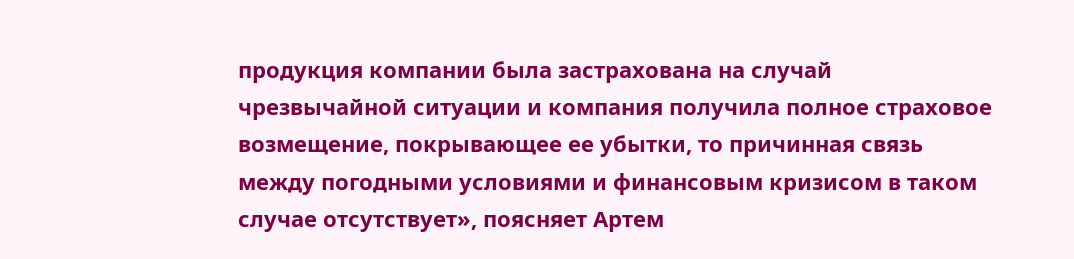продукция компании была застрахована на случай чрезвычайной ситуации и компания получила полное страховое возмещение, покрывающее ее убытки, то причинная связь между погодными условиями и финансовым кризисом в таком случае отсутствует», поясняет Артем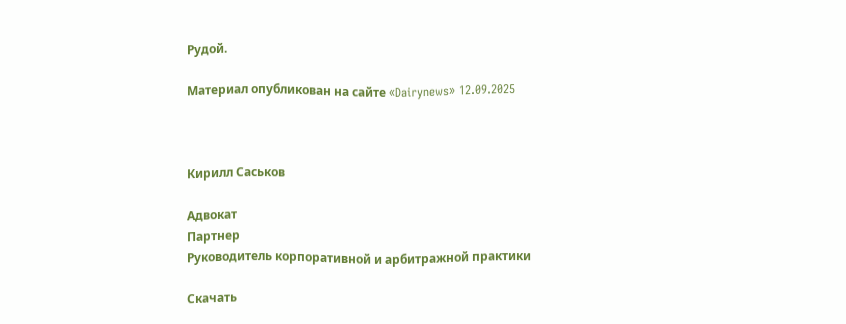Рудой.

Материал опубликован на сайте «Dairynews» 12.09.2025



Кирилл Саськов

Адвокат
Партнер
Руководитель корпоративной и арбитражной практики

Cкачать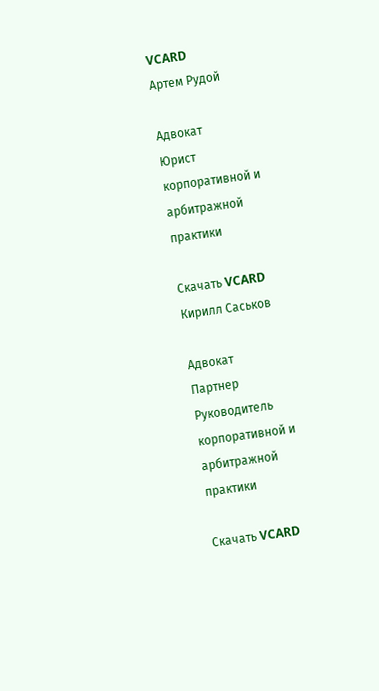VCARD
Артем Рудой

Адвокат
Юрист корпоративной и арбитражной практики

Cкачать VCARD
Кирилл Саськов

Адвокат
Партнер
Руководитель корпоративной и арбитражной практики

Cкачать VCARD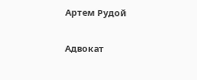Артем Рудой

Адвокат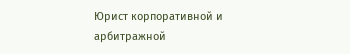Юрист корпоративной и арбитражной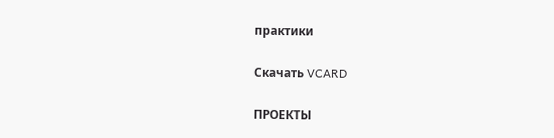практики

Cкачать VCARD

ПРОЕКТЫ